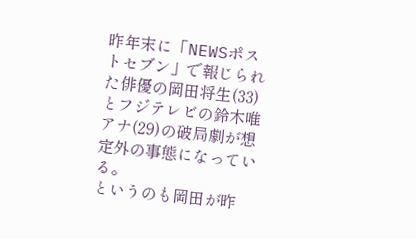昨年末に「NEWSポストセブン」で報じられた俳優の岡田将生(33)とフジテレビの鈴木唯アナ(29)の破局劇が想定外の事態になっている。
というのも岡田が昨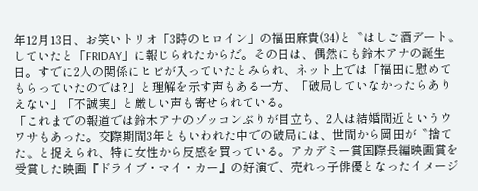年12月13日、お笑いトリオ「3時のヒロイン」の福田麻貴(34)と〝はしご酒デート〟していたと「FRIDAY」に報じられたからだ。その日は、偶然にも鈴木アナの誕生日。すでに2人の関係にヒビが入っていたとみられ、ネット上では「福田に慰めてもらっていたのでは?」と理解を示す声もある一方、「破局していなかったらありえない」「不誠実」と厳しい声も寄せられている。
「これまでの報道では鈴木アナのゾッコンぶりが目立ち、2人は結婚間近というウワサもあった。交際期間3年ともいわれた中での破局には、世間から岡田が〝捨てた〟と捉えられ、特に女性から反感を買っている。アカデミー賞国際長編映画賞を受賞した映画『ドライブ・マイ・カー』の好演で、売れっ子俳優となったイメージ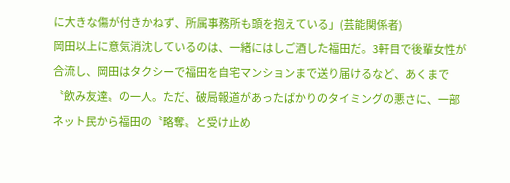に大きな傷が付きかねず、所属事務所も頭を抱えている」(芸能関係者)
岡田以上に意気消沈しているのは、一緒にはしご酒した福田だ。3軒目で後輩女性が合流し、岡田はタクシーで福田を自宅マンションまで送り届けるなど、あくまで〝飲み友達〟の一人。ただ、破局報道があったばかりのタイミングの悪さに、一部ネット民から福田の〝略奪〟と受け止め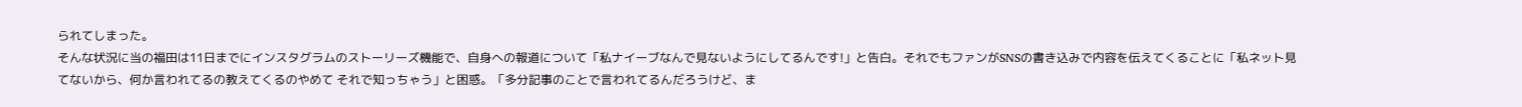られてしまった。
そんな状況に当の福田は11日までにインスタグラムのストーリーズ機能で、自身への報道について「私ナイーブなんで見ないようにしてるんです!」と告白。それでもファンがSNSの書き込みで内容を伝えてくることに「私ネット見てないから、何か言われてるの教えてくるのやめて それで知っちゃう」と困惑。「多分記事のことで言われてるんだろうけど、ま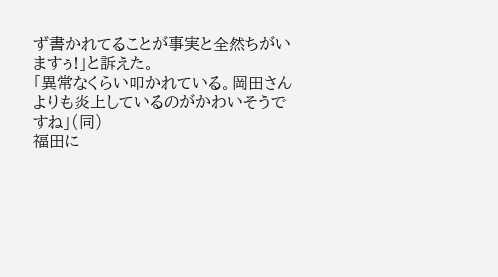ず書かれてることが事実と全然ちがいますぅ!」と訴えた。
「異常なくらい叩かれている。岡田さんよりも炎上しているのがかわいそうですね」(同)
福田に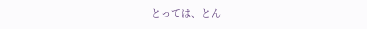とっては、とん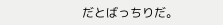だとばっちりだ。